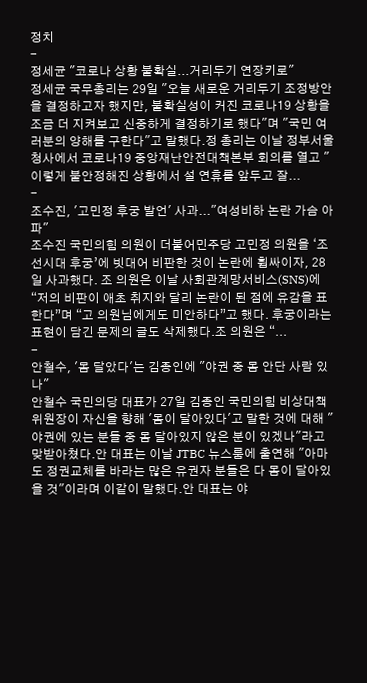정치
-
정세균 "코로나 상황 불확실...거리두기 연장키로"
정세균 국무총리는 29일 "오늘 새로운 거리두기 조정방안을 결정하고자 했지만, 불확실성이 커진 코로나19 상황을 조금 더 지켜보고 신중하게 결정하기로 했다"며 "국민 여러분의 양해를 구한다"고 말했다.정 총리는 이날 정부서울청사에서 코로나19 중앙재난안전대책본부 회의를 열고 "이렇게 불안정해진 상황에서 설 연휴를 앞두고 잘...
-
조수진, '고민정 후궁 발언' 사과..."여성비하 논란 가슴 아파"
조수진 국민의힘 의원이 더불어민주당 고민정 의원을 ‘조선시대 후궁’에 빗대어 비판한 것이 논란에 휩싸이자, 28일 사과했다. 조 의원은 이날 사회관계망서비스(SNS)에 “저의 비판이 애초 취지와 달리 논란이 된 점에 유감을 표한다”며 “고 의원님에게도 미안하다”고 했다. 후궁이라는 표현이 담긴 문제의 글도 삭제했다.조 의원은 “...
-
안철수, '몸 달았다'는 김종인에 "야권 중 몸 안단 사람 있나"
안철수 국민의당 대표가 27일 김종인 국민의힘 비상대책위원장이 자신을 향해 '몸이 달아있다'고 말한 것에 대해 "야권에 있는 분들 중 몸 달아있지 않은 분이 있겠나"라고 맞받아쳤다.안 대표는 이날 JTBC 뉴스룸에 출연해 "아마도 정권교체를 바라는 많은 유권자 분들은 다 몸이 달아있을 것"이라며 이같이 말했다.안 대표는 야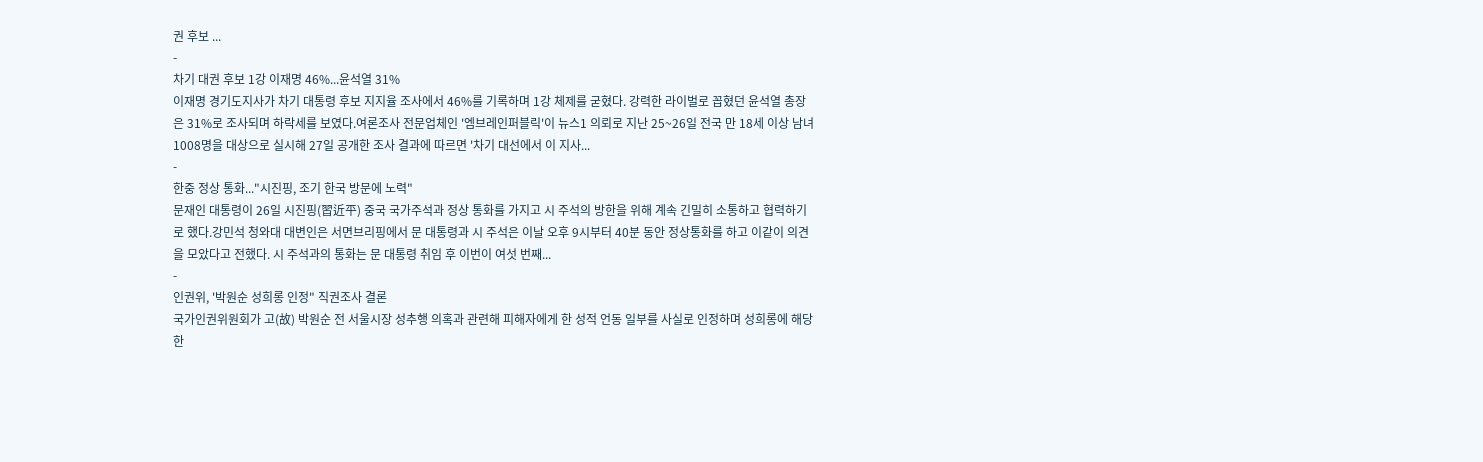권 후보 ...
-
차기 대권 후보 1강 이재명 46%...윤석열 31%
이재명 경기도지사가 차기 대통령 후보 지지율 조사에서 46%를 기록하며 1강 체제를 굳혔다. 강력한 라이벌로 꼽혔던 윤석열 총장은 31%로 조사되며 하락세를 보였다.여론조사 전문업체인 '엠브레인퍼블릭'이 뉴스1 의뢰로 지난 25~26일 전국 만 18세 이상 남녀 1008명을 대상으로 실시해 27일 공개한 조사 결과에 따르면 '차기 대선에서 이 지사...
-
한중 정상 통화..."시진핑, 조기 한국 방문에 노력"
문재인 대통령이 26일 시진핑(習近平) 중국 국가주석과 정상 통화를 가지고 시 주석의 방한을 위해 계속 긴밀히 소통하고 협력하기로 했다.강민석 청와대 대변인은 서면브리핑에서 문 대통령과 시 주석은 이날 오후 9시부터 40분 동안 정상통화를 하고 이같이 의견을 모았다고 전했다. 시 주석과의 통화는 문 대통령 취임 후 이번이 여섯 번째...
-
인권위, '박원순 성희롱 인정" 직권조사 결론
국가인권위원회가 고(故) 박원순 전 서울시장 성추행 의혹과 관련해 피해자에게 한 성적 언동 일부를 사실로 인정하며 성희롱에 해당한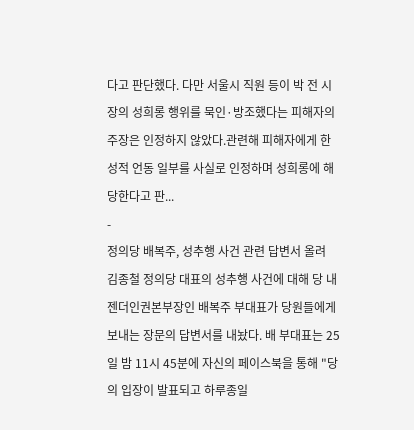다고 판단했다. 다만 서울시 직원 등이 박 전 시장의 성희롱 행위를 묵인·방조했다는 피해자의 주장은 인정하지 않았다.관련해 피해자에게 한 성적 언동 일부를 사실로 인정하며 성희롱에 해당한다고 판...
-
정의당 배복주, 성추행 사건 관련 답변서 올려
김종철 정의당 대표의 성추행 사건에 대해 당 내 젠더인권본부장인 배복주 부대표가 당원들에게 보내는 장문의 답변서를 내놨다. 배 부대표는 25일 밤 11시 45분에 자신의 페이스북을 통해 "당의 입장이 발표되고 하루종일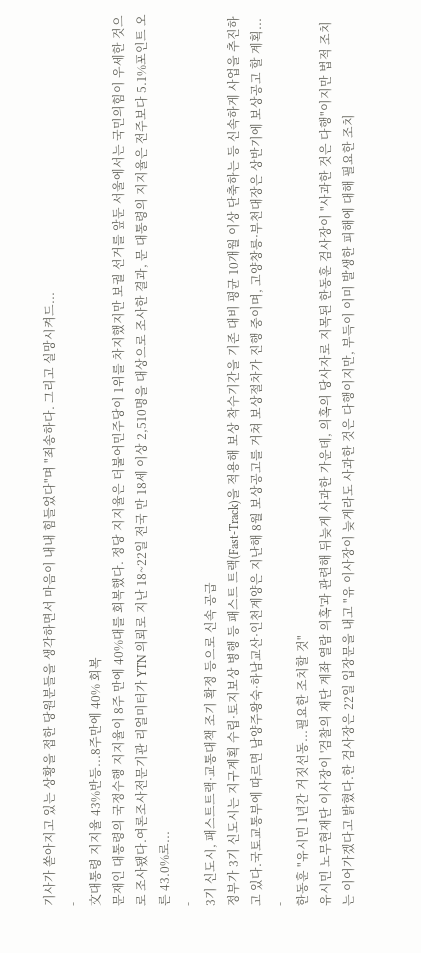기사가 쏟아지고 있는 상황을 접한 당원분들을 생각하면서 마음이 내내 힘들었다"며 "죄송하다. 그리고 실망시켜드...
-
文대통령 지지율 43%반등...8주만에 40% 회복
문재인 대통령의 국정수행 지지율이 8주 만에 40%대를 회복했다. 정당 지지율은 더불어민주당이 1위를 차지했지만 보궐 선거를 앞둔 서울에서는 국민의힘이 우세한 것으로 조사됐다.여론조사전문기관 리얼미터가 YTN 의뢰로 지난 18~22일 전국 만 18세 이상 2,510명을 대상으로 조사한 결과, 문 대통령의 지지율은 전주보다 5.1%포인트 오른 43.0%로...
-
3기 신도시, 패스트트랙·교통대책 조기 확정 등으로 신속 공급
정부가 3기 신도시는 지구계획 수립·토지보상 병행 등 패스트 트랙(Fast-Track)을 적용해 보상 착수기간을 기존 대비 평균 10개월 이상 단축하는 등 신속하게 사업을 추진하고 있다.국토교통부에 따르면 남양주왕숙·하남교산·인천계양은 지난해 8월 보상공고를 거쳐 보상절차가 진행 중이며, 고양창릉·부천대장은 상반기에 보상공고 할 계획...
-
한동훈 "유시민 1년간 거짓선동...필요한 조치할 것"
유시민 노무현재단 이사장이 '검찰의 재단 계좌 열람 의혹'과 관련해 뒤늦게 사과한 가운데, 의혹의 당사자로 지목된 한동훈 검사장이 "사과한 것은 다행"이지만 법적 조치는 이어가겠다고 밝혔다.한 검사장은 22일 입장문을 내고 "유 이사장이 늦게라도 사과한 것은 다행이지만, 부득이 이미 발생한 피해에 대해 필요한 조치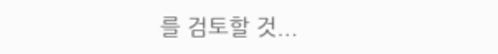를 검토할 것...